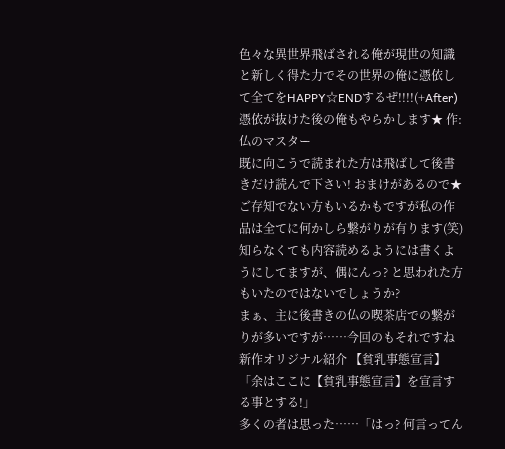色々な異世界飛ばされる俺が現世の知識と新しく得た力でその世界の俺に憑依して全てをHAPPY☆ENDするぜ!!!!(+After)憑依が抜けた後の俺もやらかします★ 作:仏のマスター
既に向こうで読まれた方は飛ばして後書きだけ読んで下さい! おまけがあるので★
ご存知でない方もいるかもですが私の作品は全てに何かしら繋がりが有ります(笑)知らなくても内容読めるようには書くようにしてますが、偶にんっ? と思われた方もいたのではないでしょうか?
まぁ、主に後書きの仏の喫茶店での繋がりが多いですが……今回のもそれですね
新作オリジナル紹介 【貧乳事態宣言】
「余はここに【貧乳事態宣言】を宣言する事とする!」
多くの者は思った……「はっ? 何言ってん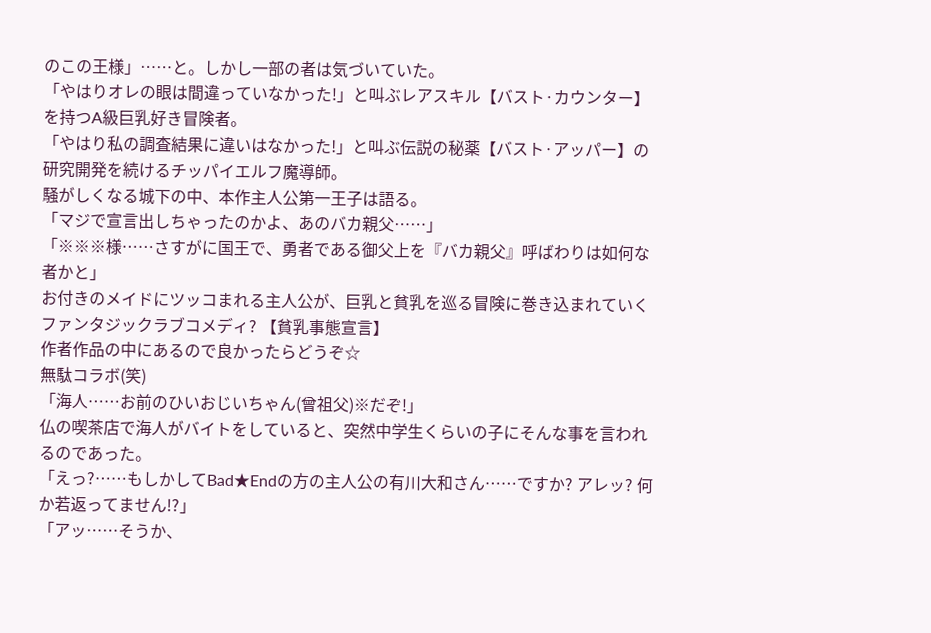のこの王様」……と。しかし一部の者は気づいていた。
「やはりオレの眼は間違っていなかった!」と叫ぶレアスキル【バスト·カウンター】を持つA級巨乳好き冒険者。
「やはり私の調査結果に違いはなかった!」と叫ぶ伝説の秘薬【バスト·アッパー】の研究開発を続けるチッパイエルフ魔導師。
騒がしくなる城下の中、本作主人公第一王子は語る。
「マジで宣言出しちゃったのかよ、あのバカ親父……」
「※※※様……さすがに国王で、勇者である御父上を『バカ親父』呼ばわりは如何な者かと」
お付きのメイドにツッコまれる主人公が、巨乳と貧乳を巡る冒険に巻き込まれていくファンタジックラブコメディ? 【貧乳事態宣言】
作者作品の中にあるので良かったらどうぞ☆
無駄コラボ(笑)
「海人……お前のひいおじいちゃん(曾祖父)※だぞ!」
仏の喫茶店で海人がバイトをしていると、突然中学生くらいの子にそんな事を言われるのであった。
「えっ?……もしかしてBad★Endの方の主人公の有川大和さん……ですか? アレッ? 何か若返ってません!?」
「アッ……そうか、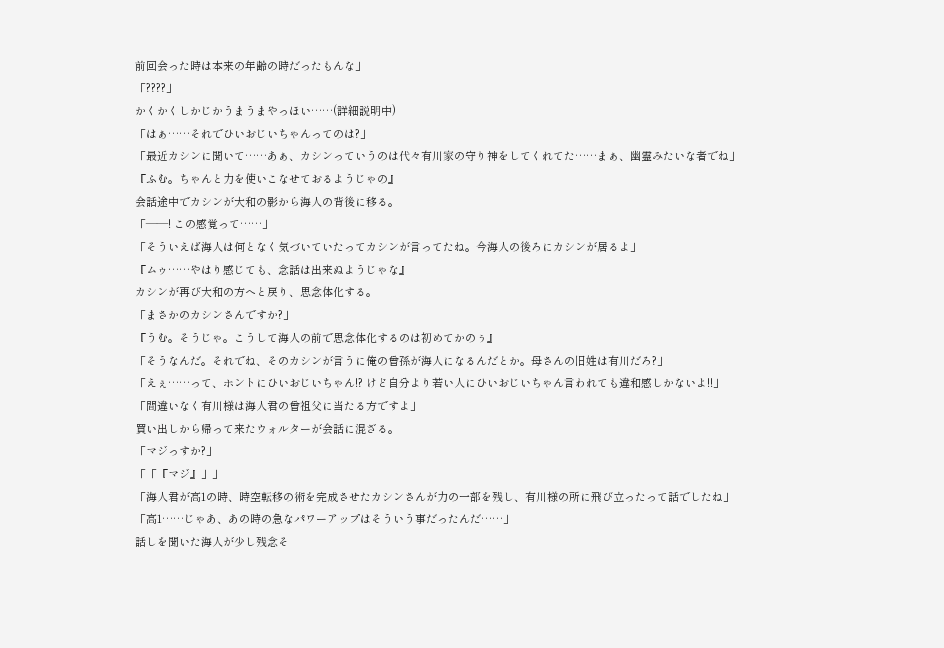前回会った時は本来の年齢の時だったもんな」
「????」
かくかくしかじかうまうまやっほい……(詳細説明中)
「はぁ……それでひいおじいちゃんってのは?」
「最近カシンに聞いて……あぁ、カシンっていうのは代々有川家の守り神をしてくれてた……まぁ、幽霊みたいな者でね」
『ふむ。ちゃんと力を使いこなせておるようじゃの』
会話途中でカシンが大和の影から海人の背後に移る。
「――! この感覚って……」
「そういえば海人は何となく気づいていたってカシンが言ってたね。今海人の後ろにカシンが居るよ」
『ムゥ……やはり感じても、念話は出来ぬようじゃな』
カシンが再び大和の方へと戻り、思念体化する。
「まさかのカシンさんですか?」
『うむ。そうじゃ。こうして海人の前で思念体化するのは初めてかのぅ』
「そうなんだ。それでね、そのカシンが言うに俺の曾孫が海人になるんだとか。母さんの旧姓は有川だろ?」
「えぇ……って、ホントにひいおじいちゃん!? けど自分より若い人にひいおじいちゃん言われても違和感しかないよ!!」
「間違いなく有川様は海人君の曾祖父に当たる方ですよ」
買い出しから帰って来たウォルターが会話に混ざる。
「マジっすか?」
「「『マジ』」」
「海人君が高1の時、時空転移の術を完成させたカシンさんが力の一部を残し、有川様の所に飛び立ったって話でしたね」
「高1……じゃあ、あの時の急なパワーアップはそういう事だったんだ……」
話しを聞いた海人が少し残念そ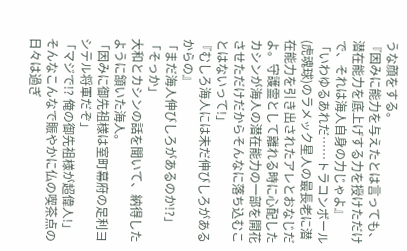うな顔をする。
『因みに能力を与えたとは言っても、潜在能力を底上げする力を授けただけで、それは海人自身の力じゃよ』
「いわゆるあれだ……トラコンボール(虎魂球)のラメック星人の最長老に潜在能力を引き出されたアレとおなじだよ。守護霊として離れる時に心配したカシンが海人の潜在能力の一部を開花させただけだからそんなに落ち込むことはないって!」
『むしろ海人には未だ伸びしろがあるからの』
「まだ海人伸びしろがあるのか!?」
「そっか」
大和とカシンの話を聞いて、納得したように頷いた海人。
「因みに御先祖様は室町幕府の足利ヨシテル将軍だぞ」
「マジで!? 俺の御先祖様が超偉人!」
そんなこんなで賑やかに仏の喫茶点の日々は過ぎ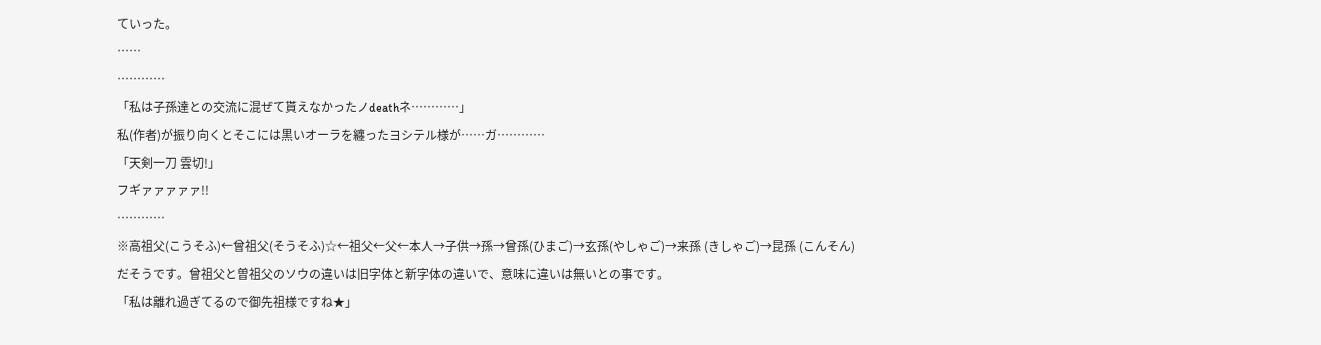ていった。
……
…………
「私は子孫達との交流に混ぜて貰えなかったノdeathネ…………」
私(作者)が振り向くとそこには黒いオーラを纏ったヨシテル様が……ガ…………
「天剣一刀 雲切!」
フギァァァァァ!!
…………
※高祖父(こうそふ)←曾祖父(そうそふ)☆←祖父←父←本人→子供→孫→曾孫(ひまご)→玄孫(やしゃご)→来孫 (きしゃご)→昆孫 (こんそん)
だそうです。曾祖父と曽祖父のソウの違いは旧字体と新字体の違いで、意味に違いは無いとの事です。
「私は離れ過ぎてるので御先祖様ですね★」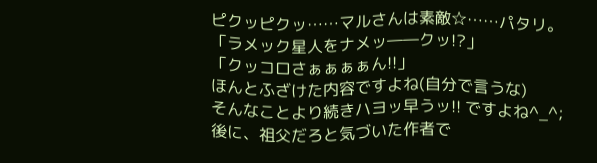ピクッピクッ……マルさんは素敵☆……パタリ。
「ラメック星人をナメッ――クッ!?」
「クッコロさぁぁぁぁん!!」
ほんとふざけた内容ですよね(自分で言うな)
そんなことより続きハヨッ早うッ!! ですよね^_^;
後に、祖父だろと気づいた作者で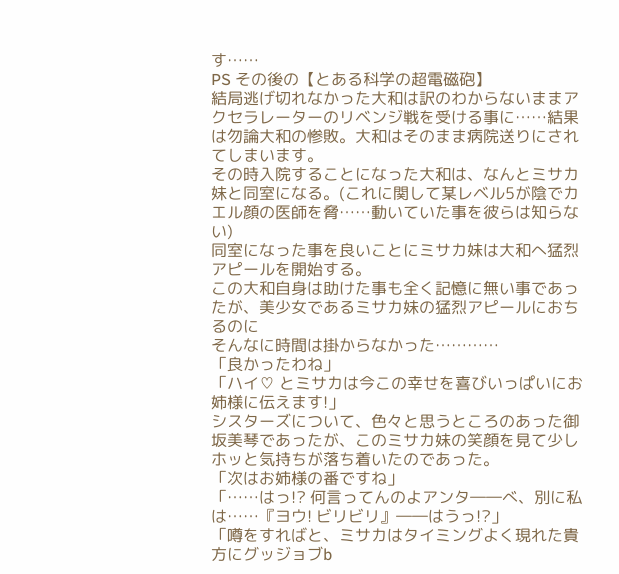す……
PS その後の【とある科学の超電磁砲】
結局逃げ切れなかった大和は訳のわからないままアクセラレーターのリベンジ戦を受ける事に……結果は勿論大和の惨敗。大和はそのまま病院送りにされてしまいます。
その時入院することになった大和は、なんとミサカ妹と同室になる。(これに関して某レベル5が陰でカエル顔の医師を脅……動いていた事を彼らは知らない)
同室になった事を良いことにミサカ妹は大和へ猛烈アピールを開始する。
この大和自身は助けた事も全く記憶に無い事であったが、美少女であるミサカ妹の猛烈アピールにおちるのに
そんなに時間は掛からなかった…………
「良かったわね」
「ハイ♡ とミサカは今この幸せを喜びいっぱいにお姉様に伝えます!」
シスターズについて、色々と思うところのあった御坂美琴であったが、このミサカ妹の笑顔を見て少しホッと気持ちが落ち着いたのであった。
「次はお姉様の番ですね」
「……はっ!? 何言ってんのよアンタ――べ、別に私は……『ヨウ! ビリビリ』――はうっ!?」
「噂をすればと、ミサカはタイミングよく現れた貴方にグッジョブb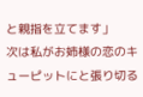と親指を立てます」
次は私がお姉様の恋のキューピットにと張り切る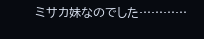ミサカ妹なのでした…………